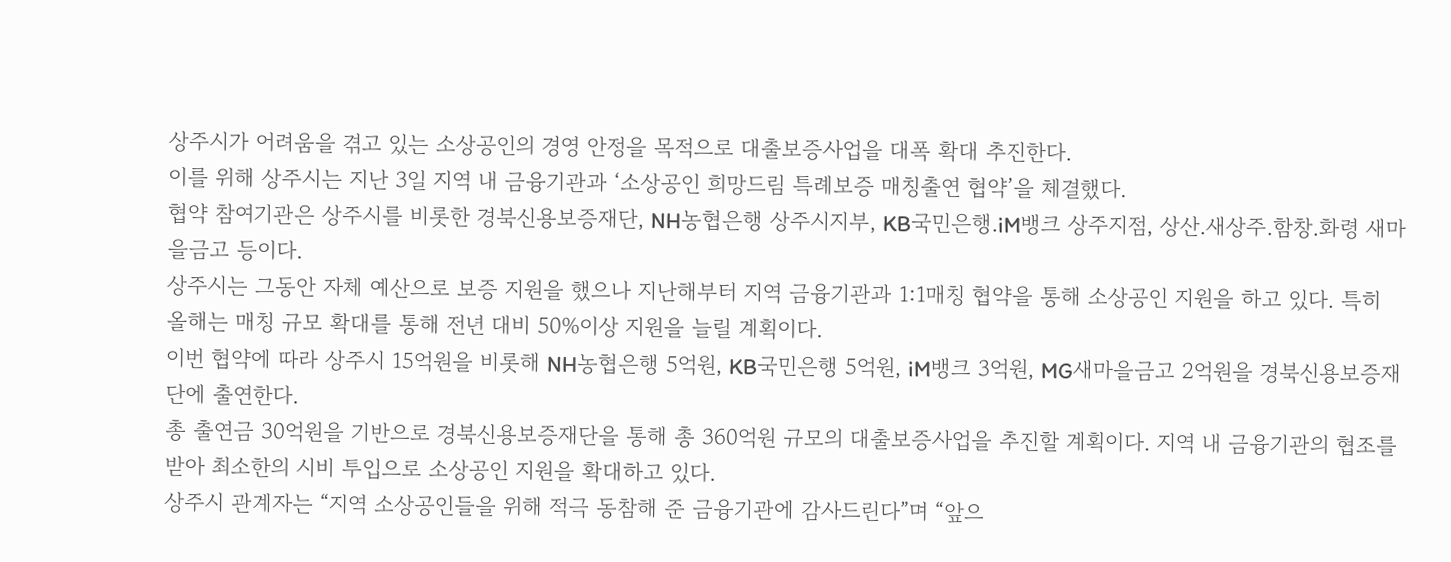상주시가 어려움을 겪고 있는 소상공인의 경영 안정을 목적으로 대출보증사업을 대폭 확대 추진한다.
이를 위해 상주시는 지난 3일 지역 내 금융기관과 ‘소상공인 희망드림 특례보증 매칭출연 협약’을 체결했다.
협약 참여기관은 상주시를 비롯한 경북신용보증재단, NH농협은행 상주시지부, KB국민은행.iM뱅크 상주지점, 상산.새상주.함창.화령 새마을금고 등이다.
상주시는 그동안 자체 예산으로 보증 지원을 했으나 지난해부터 지역 금융기관과 1:1매칭 협약을 통해 소상공인 지원을 하고 있다. 특히 올해는 매칭 규모 확대를 통해 전년 대비 50%이상 지원을 늘릴 계획이다.
이번 협약에 따라 상주시 15억원을 비롯해 NH농협은행 5억원, KB국민은행 5억원, iM뱅크 3억원, MG새마을금고 2억원을 경북신용보증재단에 출연한다.
총 출연금 30억원을 기반으로 경북신용보증재단을 통해 총 360억원 규모의 대출보증사업을 추진할 계획이다. 지역 내 금융기관의 협조를 받아 최소한의 시비 투입으로 소상공인 지원을 확대하고 있다.
상주시 관계자는 “지역 소상공인들을 위해 적극 동참해 준 금융기관에 감사드린다”며 “앞으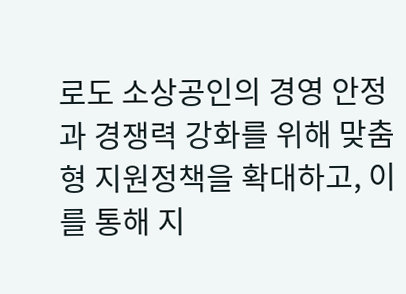로도 소상공인의 경영 안정과 경쟁력 강화를 위해 맞춤형 지원정책을 확대하고, 이를 통해 지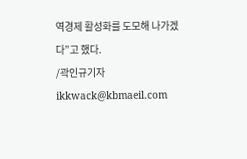역경제 활성화를 도모해 나가겠다”고 했다.
/곽인규기자 ikkwack@kbmaeil.com